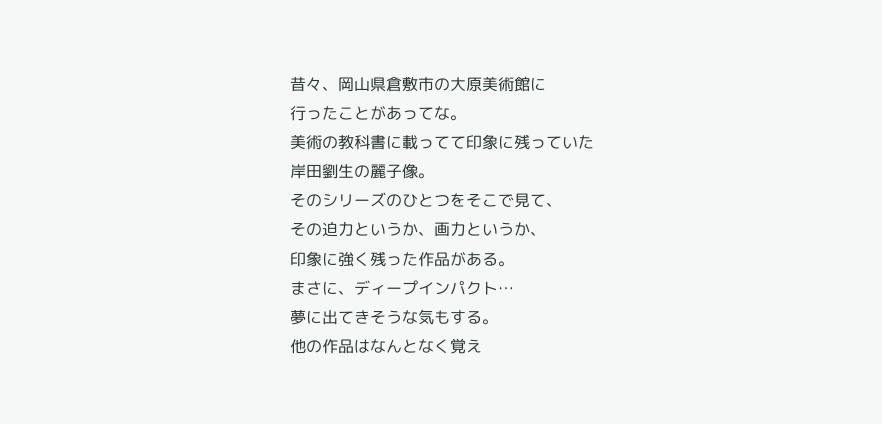昔々、岡山県倉敷市の大原美術館に
行ったことがあってな。
美術の教科書に載ってて印象に残っていた
岸田劉生の麗子像。
そのシリーズのひとつをそこで見て、
その迫力というか、画力というか、
印象に強く残った作品がある。
まさに、ディープインパクト…
夢に出てきそうな気もする。
他の作品はなんとなく覚え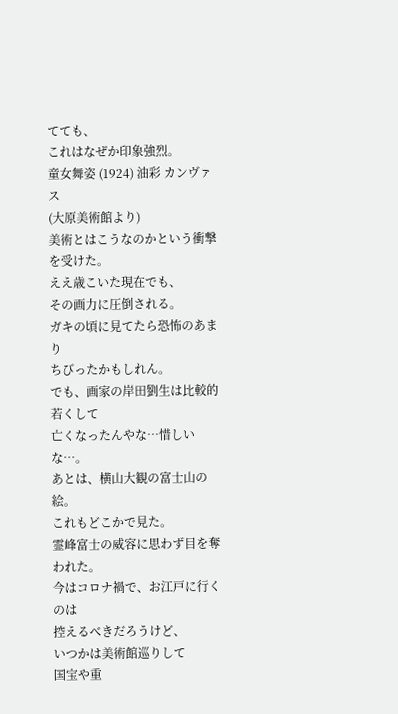てても、
これはなぜか印象強烈。
童女舞姿 (1924) 油彩 カンヴァス
(大原美術館より)
美術とはこうなのかという衝撃を受けた。
ええ歳こいた現在でも、
その画力に圧倒される。
ガキの頃に見てたら恐怖のあまり
ちびったかもしれん。
でも、画家の岸田劉生は比較的若くして
亡くなったんやな…惜しいな…。
あとは、横山大観の富士山の絵。
これもどこかで見た。
霊峰富士の威容に思わず目を奪われた。
今はコロナ禍で、お江戸に行くのは
控えるべきだろうけど、
いつかは美術館巡りして
国宝や重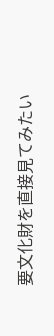要文化財を直接見てみたい